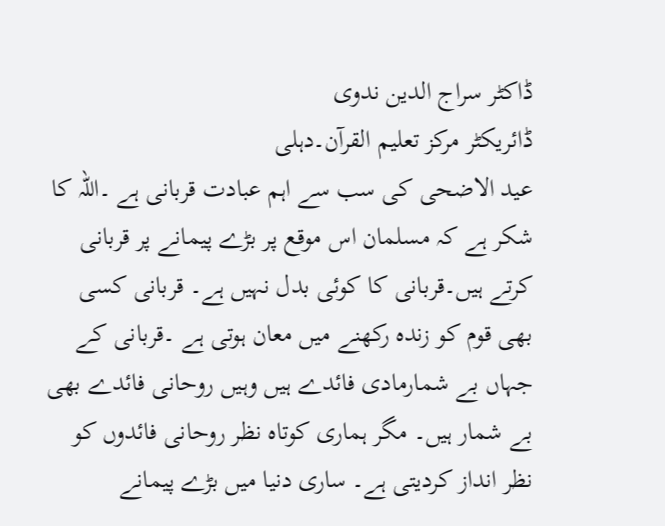ڈاکٹر سراج الدین ندوی
ڈائریکٹر مرکز تعلیم القرآن۔دہلی
عید الاضحی کی سب سے اہم عبادت قربانی ہے ۔اللہ کا شکر ہے کہ مسلمان اس موقع پر بڑے پیمانے پر قربانی کرتے ہیں۔قربانی کا کوئی بدل نہیں ہے۔ قربانی کسی بھی قوم کو زندہ رکھنے میں معان ہوتی ہے ۔قربانی کے جہاں بے شمارمادی فائدے ہیں وہیں روحانی فائدے بھی بے شمار ہیں۔ مگر ہماری کوتاہ نظر روحانی فائدوں کو نظر انداز کردیتی ہے۔ ساری دنیا میں بڑے پیمانے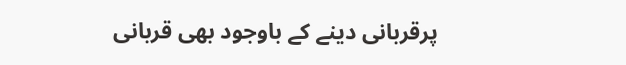پرقربانی دینے کے باوجود بھی قربانی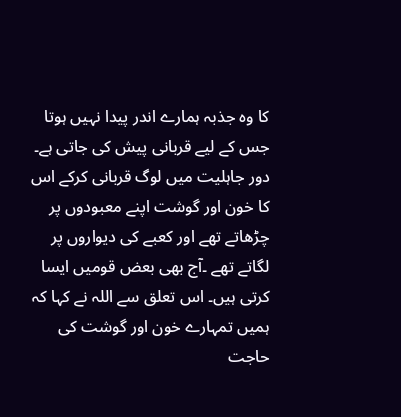کا وہ جذبہ ہمارے اندر پیدا نہیں ہوتا جس کے لیے قربانی پیش کی جاتی ہے۔ دور جاہلیت میں لوگ قربانی کرکے اس کا خون اور گوشت اپنے معبودوں پر چڑھاتے تھے اور کعبے کی دیواروں پر لگاتے تھے ۔آج بھی بعض قومیں ایسا کرتی ہیں۔ اس تعلق سے اللہ نے کہا کہ ہمیں تمہارے خون اور گوشت کی حاجت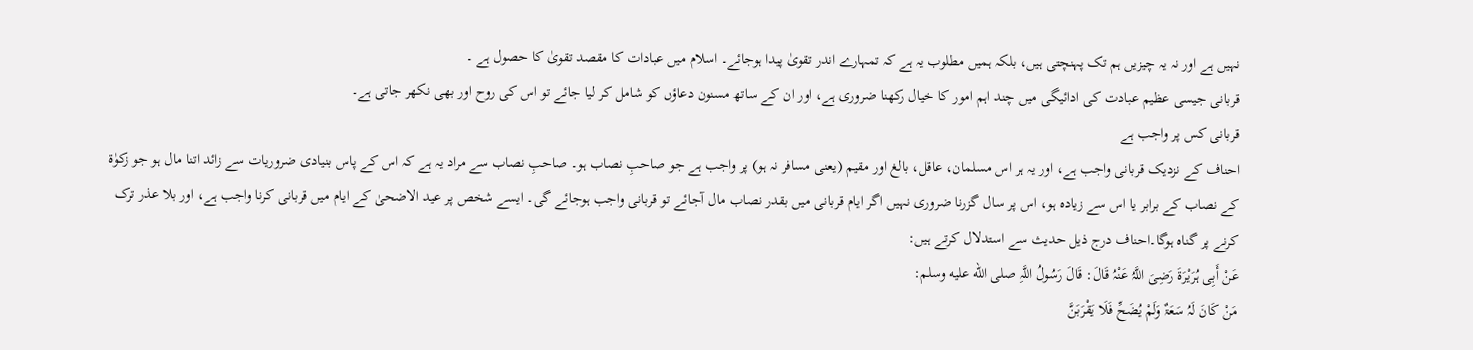نہیں ہے اور نہ یہ چیزیں ہم تک پہنچتی ہیں، بلکہ ہمیں مطلوب یہ ہے کہ تمہارے اندر تقویٰ پیدا ہوجائے۔ اسلام میں عبادات کا مقصد تقویٰ کا حصول ہے ۔
قربانی جیسی عظیم عبادت کی ادائیگی میں چند اہم امور کا خیال رکھنا ضروری ہے، اور ان کے ساتھ مسنون دعاؤں کو شامل کر لیا جائے تو اس کی روح اور بھی نکھر جاتی ہے۔
قربانی کس پر واجب ہے
احناف کے نزدیک قربانی واجب ہے، اور یہ ہر اس مسلمان، عاقل، بالغ اور مقیم (یعنی مسافر نہ ہو) پر واجب ہے جو صاحبِ نصاب ہو۔ صاحبِ نصاب سے مراد یہ ہے کہ اس کے پاس بنیادی ضروریات سے زائد اتنا مال ہو جو زکوٰۃ کے نصاب کے برابر یا اس سے زیادہ ہو، اس پر سال گزرنا ضروری نہیں اگر ایام قربانی میں بقدر نصاب مال آجائے تو قربانی واجب ہوجائے گی۔ ایسے شخص پر عید الاضحیٰ کے ایام میں قربانی کرنا واجب ہے، اور بلا عذر ترک کرنے پر گناہ ہوگا۔احناف درج ذیل حدیث سے استدلال کرتے ہیں:
عَنْ أَبِی ہُرَیْرَۃَ رَضِیَ اللَّہُ عَنْہُ قَالَ: قَالَ رَسُولُ اللَّہِ صلى الله عليه وسلم:
مَنْ کَانَ لَہُ سَعَۃٌ وَلَمْ یُضَحِّ فَلَا یَقْرَبَنَّ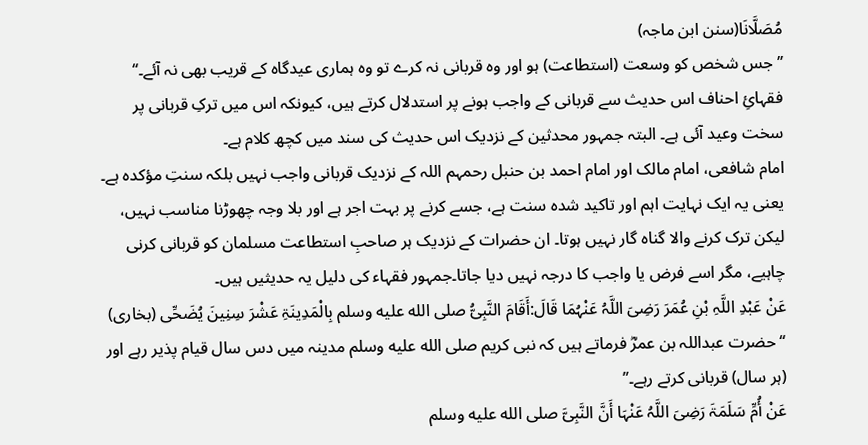مُصَلَّانَا(سنن ابن ماجہ)
’’جس شخص کو وسعت (استطاعت) ہو اور وہ قربانی نہ کرے تو وہ ہماری عیدگاہ کے قریب بھی نہ آئے۔‘‘
فقہائِ احناف اس حدیث سے قربانی کے واجب ہونے پر استدلال کرتے ہیں، کیونکہ اس میں ترکِ قربانی پر سخت وعید آئی ہے۔ البتہ جمہور محدثین کے نزدیک اس حدیث کی سند میں کچھ کلام ہے۔
امام شافعی، امام مالک اور امام احمد بن حنبل رحمہم اللہ کے نزدیک قربانی واجب نہیں بلکہ سنتِ مؤکدہ ہے۔ یعنی یہ ایک نہایت اہم اور تاکید شدہ سنت ہے، جسے کرنے پر بہت اجر ہے اور بلا وجہ چھوڑنا مناسب نہیں، لیکن ترک کرنے والا گناہ گار نہیں ہوتا۔ ان حضرات کے نزدیک ہر صاحبِ استطاعت مسلمان کو قربانی کرنی چاہیے، مگر اسے فرض یا واجب کا درجہ نہیں دیا جاتا۔جمہور فقہاء کی دلیل یہ حدیثیں ہیں۔
عَنْ عَبْدِ اللَّہِ بْنِ عُمَرَ رَضِیَ اللَّہُ عَنْہُمَا قَالَ:أَقَامَ النَّبِیُّ صلى الله عليه وسلم بِالْمَدِینَۃِ عَشْرَ سِنِینَ یُضَحِّی (بخاری)
‘‘حضرت عبداللہ بن عمرؓ فرماتے ہیں کہ نبی کریم صلى الله عليه وسلم مدینہ میں دس سال قیام پذیر رہے اور (ہر سال) قربانی کرتے رہے۔’’
عَنْ أُمِّ سَلَمَۃَ رَضِیَ اللَّہُ عَنْہَا أَنَّ النَّبِیَّ صلى الله عليه وسلم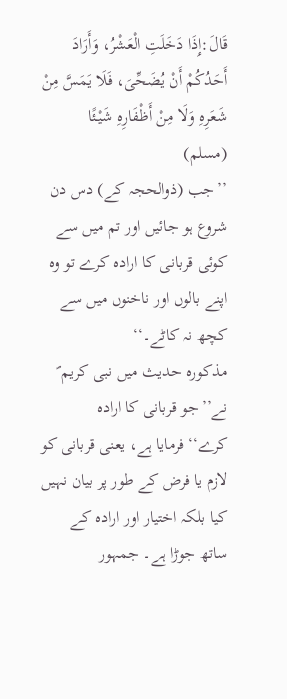قَالَ:إِذَا دَخَلَتِ الْعَشْرُ، وَأَرَادَ أَحَدُکُمْ أَنْ یُضَحِّیَ، فَلَا یَمَسَّ مِنْ شَعَرِہِ وَلَا مِنْ أَظْفَارِہِ شَیْئًا (مسلم)
’’جب (ذوالحجہ کے) دس دن شروع ہو جائیں اور تم میں سے کوئی قربانی کا ارادہ کرے تو وہ اپنے بالوں اور ناخنوں میں سے کچھ نہ کاٹے۔‘‘
مذکورہ حدیث میں نبی کریم ؐ نے’’جو قربانی کا ارادہ کرے‘‘فرمایا ہے، یعنی قربانی کو لازم یا فرض کے طور پر بیان نہیں کیا بلکہ اختیار اور ارادہ کے ساتھ جوڑا ہے۔ جمہور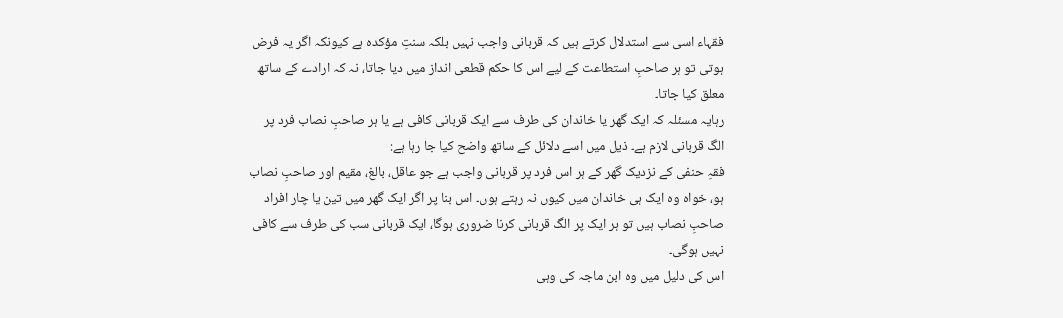فقہاء اسی سے استدلال کرتے ہیں کہ قربانی واجب نہیں بلکہ سنتِ مؤکدہ ہے کیونکہ اگر یہ فرض ہوتی تو ہر صاحبِ استطاعت کے لیے اس کا حکم قطعی انداز میں دیا جاتا، نہ کہ ارادے کے ساتھ معلق کیا جاتا۔
رہایہ مسئلہ کہ ایک گھر یا خاندان کی طرف سے ایک قربانی کافی ہے یا ہر صاحبِ نصاب فرد پر الگ قربانی لازم ہے۔ ذیل میں اسے دلائل کے ساتھ واضح کیا جا رہا ہے:
فقہِ حنفی کے نزدیک گھر کے ہر اس فرد پر قربانی واجب ہے جو عاقل، بالغ، مقیم اور صاحبِ نصاب ہو، خواہ وہ ایک ہی خاندان میں کیوں نہ رہتے ہوں۔ اس بنا پر اگر ایک گھر میں تین یا چار افراد صاحبِ نصاب ہیں تو ہر ایک پر الگ قربانی کرنا ضروری ہوگا، ایک قربانی سب کی طرف سے کافی نہیں ہوگی۔
اس کی دلیل میں وہ ابن ماجہ کی وہی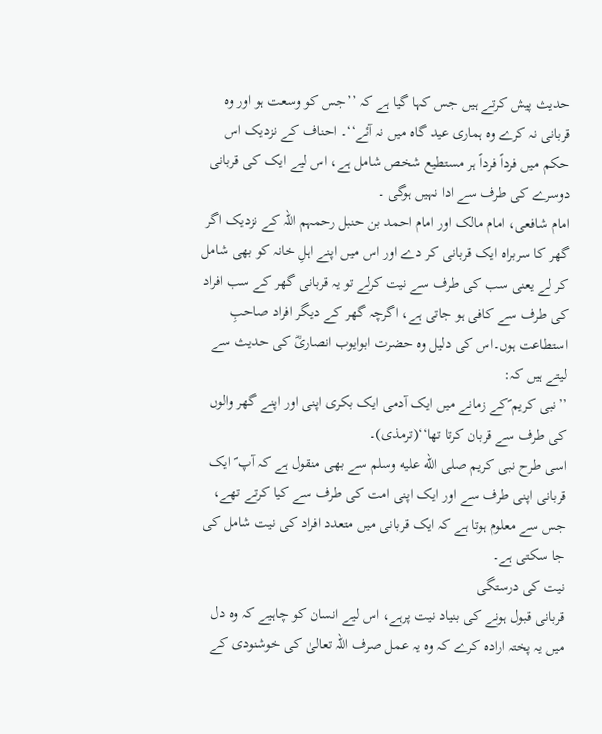حدیث پیش کرتے ہیں جس کہا گیا ہے کہ ’’جس کو وسعت ہو اور وہ قربانی نہ کرے وہ ہماری عید گاہ میں نہ آئے‘‘۔ احناف کے نزدیک اس حکم میں فرداً فرداً ہر مستطیع شخص شامل ہے، اس لیے ایک کی قربانی دوسرے کی طرف سے ادا نہیں ہوگی ۔
امام شافعی، امام مالک اور امام احمد بن حنبل رحمہم اللہ کے نزدیک اگر گھر کا سربراہ ایک قربانی کر دے اور اس میں اپنے اہلِ خانہ کو بھی شامل کر لے یعنی سب کی طرف سے نیت کرلے تو یہ قربانی گھر کے سب افراد کی طرف سے کافی ہو جاتی ہے، اگرچہ گھر کے دیگر افراد صاحبِ استطاعت ہوں۔اس کی دلیل وہ حضرت ابوایوب انصاریؓ کی حدیث سے لیتے ہیں کہ:
’’نبی کریم ؐکے زمانے میں ایک آدمی ایک بکری اپنی اور اپنے گھر والوں کی طرف سے قربان کرتا تھا‘‘(ترمذی)۔
اسی طرح نبی کریم صلى الله عليه وسلم سے بھی منقول ہے کہ آپ ؐ ایک قربانی اپنی طرف سے اور ایک اپنی امت کی طرف سے کیا کرتے تھے، جس سے معلوم ہوتا ہے کہ ایک قربانی میں متعدد افراد کی نیت شامل کی جا سکتی ہے۔
نیت کی درستگی
قربانی قبول ہونے کی بنیاد نیت پرہے، اس لیے انسان کو چاہیے کہ وہ دل میں یہ پختہ ارادہ کرے کہ وہ یہ عمل صرف اللہ تعالیٰ کی خوشنودی کے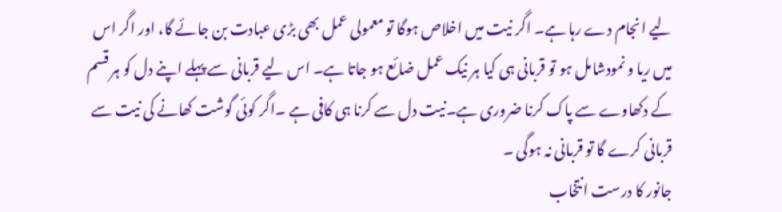لیے انجام دے رہا ہے۔ اگر نیت میں اخلاص ہوگا تو معمولی عمل بھی بڑی عبادت بن جائے گا، اور اگر اس میں ریا و نمودشامل ہو تو قربانی ہی کیا ہر نیک عمل ضائع ہو جاتا ہے۔ اس لیے قربانی سے پہلے اپنے دل کو ہر قسم کے دکھاوے سے پاک کرنا ضروری ہے۔نیت دل سے کرنا ہی کافی ہے ۔اگر کوئی گوشت کھانے کی نیت سے قربانی کرے گا تو قربانی نہ ہوگی ۔
جانور کا درست انتخاب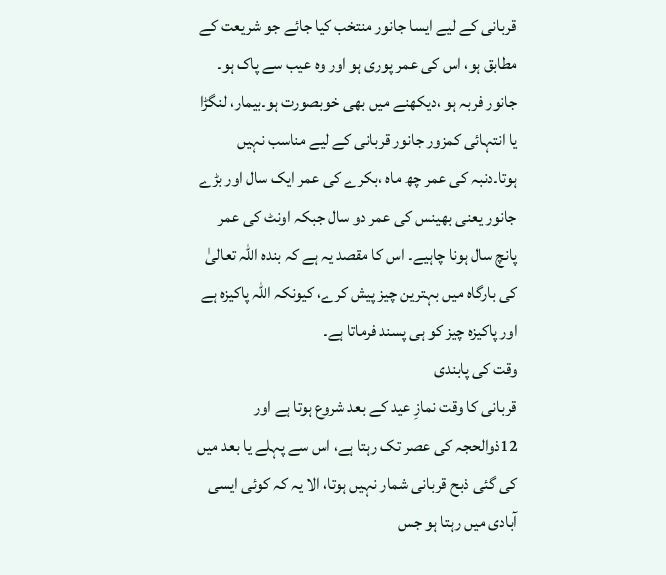قربانی کے لیے ایسا جانور منتخب کیا جائے جو شریعت کے مطابق ہو، اس کی عمر پوری ہو اور وہ عیب سے پاک ہو۔ جانور فربہ ہو ،دیکھنے میں بھی خوبصورت ہو۔بیمار، لنگڑا یا انتہائی کمزور جانور قربانی کے لیے مناسب نہیں ہوتا۔دنبہ کی عمر چھ ماہ ،بکرے کی عمر ایک سال اور بڑے جانور یعنی بھینس کی عمر دو سال جبکہ اونٹ کی عمر پانچ سال ہونا چاہیے۔ اس کا مقصد یہ ہے کہ بندہ اللہ تعالیٰ کی بارگاہ میں بہترین چیز پیش کرے، کیونکہ اللہ پاکیزہ ہے اور پاکیزہ چیز کو ہی پسند فرماتا ہے۔
وقت کی پابندی
قربانی کا وقت نمازِ عید کے بعد شروع ہوتا ہے اور 12ذوالحجہ کی عصر تک رہتا ہے، اس سے پہلے یا بعد میں کی گئی ذبح قربانی شمار نہیں ہوتا، الا یہ کہ کوئی ایسی آبادی میں رہتا ہو جس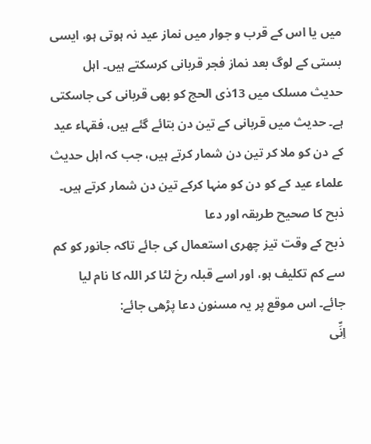میں یا اس کے قرب و جوار میں نماز عید نہ ہوتی ہو، ایسی بستی کے لوگ بعد نماز فجر قربانی کرسکتے ہیں۔ اہل حدیث مسلک میں 13ذی الحج کو بھی قربانی کی جاسکتی ہے۔ حدیث میں قربانی کے تین دن بتائے گئے ہیں، فقہاء عید کے دن کو ملا کر تین دن شمار کرتے ہیں، جب کہ اہل حدیث علماء عید کے کو دن کو منہا کرکے تین دن شمار کرتے ہیں۔
ذبح کا صحیح طریقہ اور دعا
ذبح کے وقت تیز چھری استعمال کی جائے تاکہ جانور کو کم سے کم تکلیف ہو، اور اسے قبلہ رخ لٹا کر اللہ کا نام لیا جائے۔ اس موقع پر یہ مسنون دعا پڑھی جائے:
اِنِّی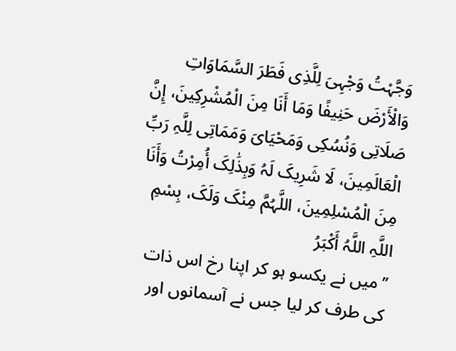وَجَّہْتُ وَجْہِیَ لِلَّذِی فَطَرَ السَّمَاوَاتِ وَالْأَرْضَ حَنِیفًا وَمَا أَنَا مِنَ الْمُشْرِکِینَ، إِنَّ صَلَاتِی وَنُسُکِی وَمَحْیَایَ وَمَمَاتِی لِلَّہِ رَبِّ الْعَالَمِینَ، لَا شَرِیکَ لَہُ وَبِذَٰلِکَ أُمِرْتُ وَأَنَا مِنَ الْمُسْلِمِینَ، اللَّہُمَّ مِنْکَ وَلَکَ، بِسْمِ اللَّہِ اللَّہُ أَکْبَرُ
’’میں نے یکسو ہو کر اپنا رخ اس ذات کی طرف کر لیا جس نے آسمانوں اور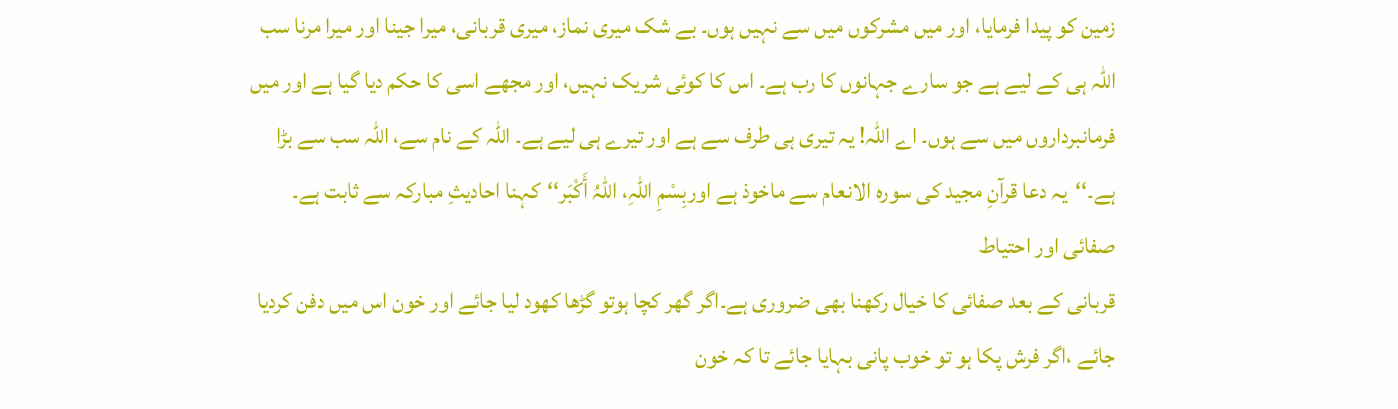زمین کو پیدا فرمایا، اور میں مشرکوں میں سے نہیں ہوں۔ بے شک میری نماز، میری قربانی، میرا جینا اور میرا مرنا سب اللہ ہی کے لیے ہے جو سارے جہانوں کا رب ہے۔ اس کا کوئی شریک نہیں، اور مجھے اسی کا حکم دیا گیا ہے اور میں فرمانبرداروں میں سے ہوں۔ اے اللہ! یہ تیری ہی طرف سے ہے اور تیرے ہی لیے ہے۔ اللہ کے نام سے، اللہ سب سے بڑا ہے۔‘‘یہ دعا قرآنِ مجید کی سورہ الانعام سے ماخوذ ہے اوربِسْمِ اللّٰہِ، اللّٰہُ أَکْبَر‘‘کہنا احادیثِ مبارکہ سے ثابت ہے۔
صفائی اور احتیاط
قربانی کے بعد صفائی کا خیال رکھنا بھی ضروری ہے۔اگر گھر کچا ہوتو گڑھا کھود لیا جائے اور خون اس میں دفن کردیا جائے ،اگر فرش پکا ہو تو خوب پانی بہایا جائے تا کہ خون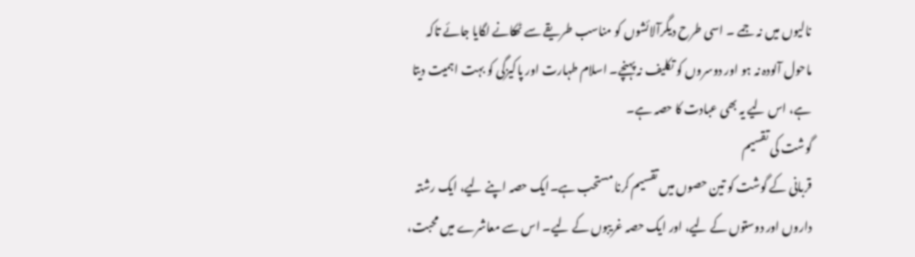نالیوں میں نہ جمے ۔ اسی طرح دیگرآلائشوں کو مناسب طریقے سے ٹھکانے لگایا جائے تاکہ ماحول آلودہ نہ ہو اور دوسروں کو تکلیف نہ پہنچے۔ اسلام طہارت اور پاکیزگی کو بہت اہمیت دیتا ہے، اس لیے یہ بھی عبادت کا حصہ ہے۔
گوشت کی تقسیم
قربانی کے گوشت کو تین حصوں میں تقسیم کرنا مستحب ہے۔ایک حصہ اپنے لیے، ایک رشتہ داروں اور دوستوں کے لیے، اور ایک حصہ غریبوں کے لیے۔ اس سے معاشرے میں محبت،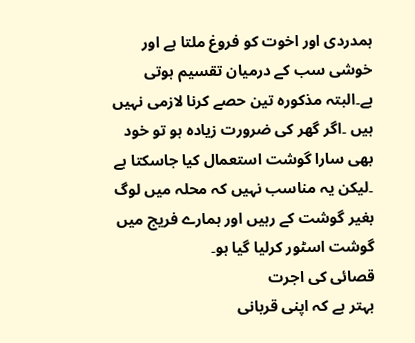ہمدردی اور اخوت کو فروغ ملتا ہے اور خوشی سب کے درمیان تقسیم ہوتی ہے۔البتہ مذکورہ تین حصے کرنا لازمی نہیں ہیں ۔اگر گھر کی ضرورت زیادہ ہو تو خود بھی سارا گوشت استعمال کیا جاسکتا ہے ۔لیکن یہ مناسب نہیں کہ محلہ میں لوگ بغیر گوشت کے رہیں اور ہمارے فریج میں گوشت اسٹور کرلیا گیا ہو۔
قصائی کی اجرت
بہتر ہے کہ اپنی قربانی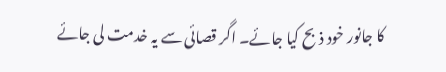کا جانور خود ذبح کیا جائے۔ اگر قصائی سے یہ خدمت لی جائے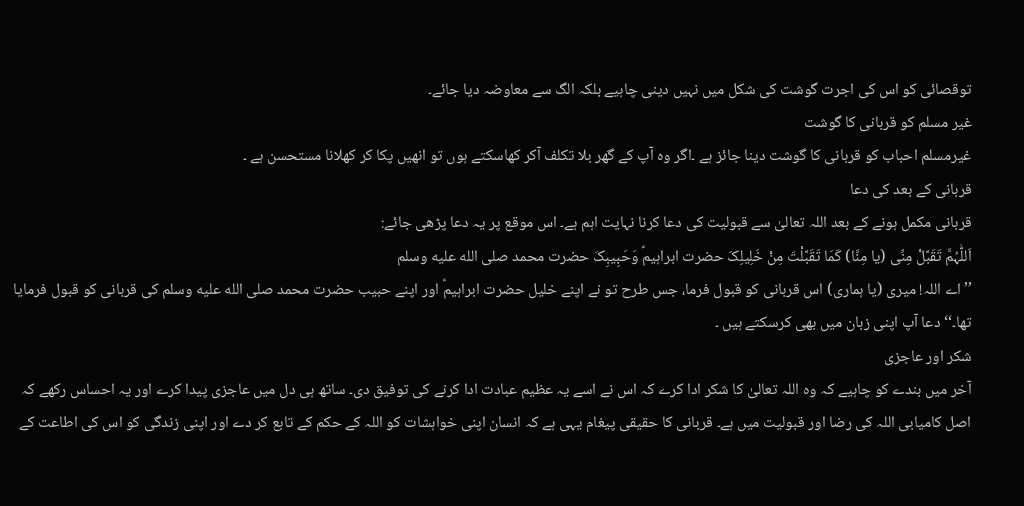توقصائی کو اس کی اجرت گوشت کی شکل میں نہیں دینی چاہیے بلکہ الگ سے معاوضہ دیا جائے۔
غیر مسلم کو قربانی کا گوشت
غیرمسلم احباب کو قربانی کا گوشت دینا جائز ہے ۔اگر وہ آپ کے گھر بلا تکلف آکر کھاسکتے ہوں تو انھیں پکا کر کھلانا مستحسن ہے ۔
قربانی کے بعد کی دعا
قربانی مکمل ہونے کے بعد اللہ تعالیٰ سے قبولیت کی دعا کرنا نہایت اہم ہے۔ اس موقع پر یہ دعا پڑھی جائے:
اَللّٰہُمَّ تَقَبَّلْ مِنِّی (یا مِنَّا) کَمَا تَقَبَّلْتَ مِنْ خَلِیلِکَ حضرت ابراہیمؑ وَحَبِیبِکَ حضرت محمد صلى الله عليه وسلم
’’اے اللہ! میری (یا ہماری) اس قربانی کو قبول فرما، جس طرح تو نے اپنے خلیل حضرت ابراہیمؑ اور اپنے حبیب حضرت محمد صلى الله عليه وسلم کی قربانی کو قبول فرمایا تھا۔‘‘ دعا آپ اپنی زبان میں بھی کرسکتے ہیں ۔
شکر اور عاجزی
آخر میں بندے کو چاہیے کہ وہ اللہ تعالیٰ کا شکر ادا کرے کہ اس نے اسے یہ عظیم عبادت ادا کرنے کی توفیق دی۔ ساتھ ہی دل میں عاجزی پیدا کرے اور یہ احساس رکھے کہ اصل کامیابی اللہ کی رضا اور قبولیت میں ہے۔ قربانی کا حقیقی پیغام یہی ہے کہ انسان اپنی خواہشات کو اللہ کے حکم کے تابع کر دے اور اپنی زندگی کو اس کی اطاعت کے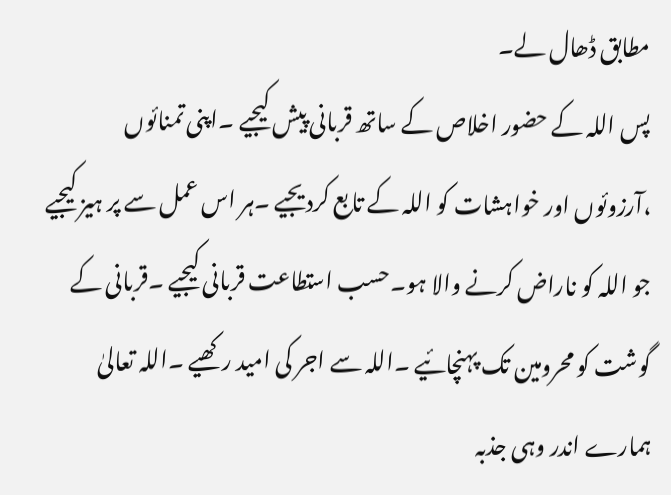مطابق ڈھال لے۔
پس اللہ کے حضور اخلاص کے ساتھ قربانی پیش کیجیے ۔اپنی تمنائوں ،آرزوئوں اور خواہشات کو اللہ کے تابع کردیجیے ۔ہر اس عمل سے پر ہیز کیجیے جو اللہ کو ناراض کرنے والا ہو۔حسب استطاعت قربانی کیجیے ۔قربانی کے گوشت کو محرومین تک پہنچائیے ۔اللہ سے اجر کی امید رکھیے ۔اللہ تعالیٰ ہمارے اندر وہی جذبہ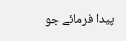پیدا فرمائے جو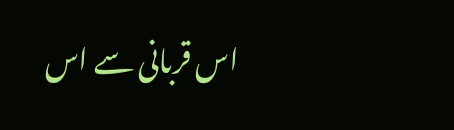اس قربانی سے اس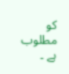کو مطلوب ہے ۔